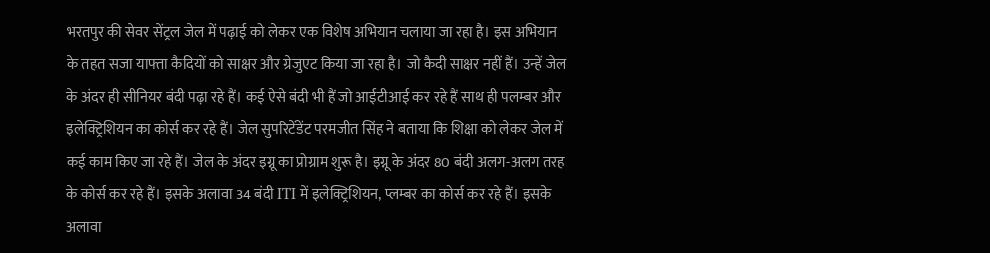भरतपुर की सेवर सेंट्रल जेल में पढ़ाई को लेकर एक विशेष अभियान चलाया जा रहा है। इस अभियान के तहत सजा याफ्ता कैदियों को साक्षर और ग्रेजुएट किया जा रहा है। जो कैदी साक्षर नहीं हैं। उन्हें जेल के अंदर ही सीनियर बंदी पढ़ा रहे हैं। कई ऐसे बंदी भी हैं जो आईटीआई कर रहे हैं साथ ही पलम्बर और इलेक्ट्रिशियन का कोर्स कर रहे हैं। जेल सुपरिटेंडेंट परमजीत सिंह ने बताया कि शिक्षा को लेकर जेल में कई काम किए जा रहे हैं। जेल के अंदर इग्नू का प्रोग्राम शुरू है। इग्नू के अंदर 80 बंदी अलग-अलग तरह के कोर्स कर रहे हैं। इसके अलावा 34 बंदी ITI में इलेक्ट्रिशियन, प्लम्बर का कोर्स कर रहे हैं। इसके अलावा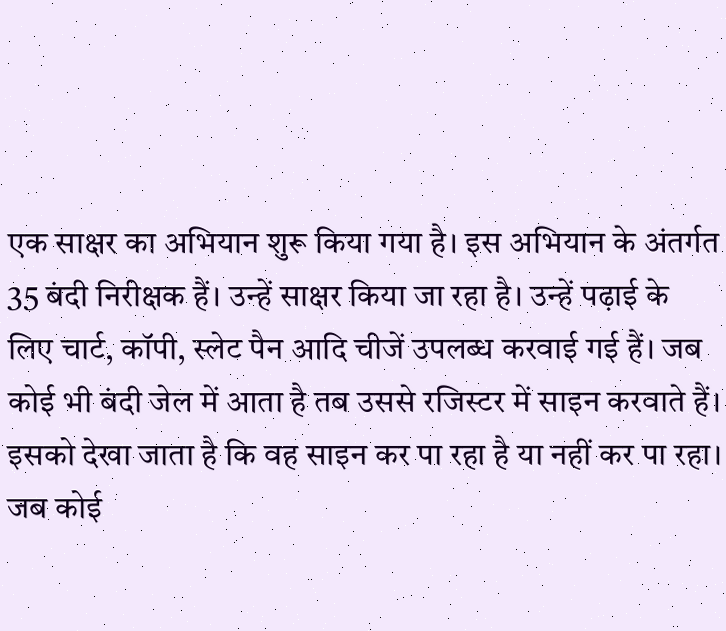एक साक्षर का अभियान शुरू किया गया है। इस अभियान के अंतर्गत 35 बंदी निरीक्षक हैं। उन्हें साक्षर किया जा रहा है। उन्हें पढ़ाई के लिए चार्ट, कॉपी, स्लेट पैन आदि चीजें उपलब्ध करवाई गई हैं। जब कोई भी बंदी जेल में आता है तब उससे रजिस्टर में साइन करवाते हैं। इसको देखा जाता है कि वह साइन कर पा रहा है या नहीं कर पा रहा। जब कोई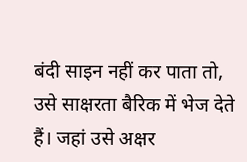बंदी साइन नहीं कर पाता तो, उसे साक्षरता बैरिक में भेज देते हैं। जहां उसे अक्षर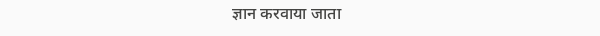ज्ञान करवाया जाता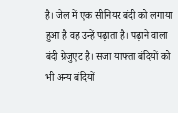है। जेल में एक सीनियर बंदी को लगाया हुआ है वह उन्हें पढ़ाता है। पढ़ाने वाला बंदी ग्रेजुएट है। सजा याफ्ता बंदियों को भी अन्य बंदियों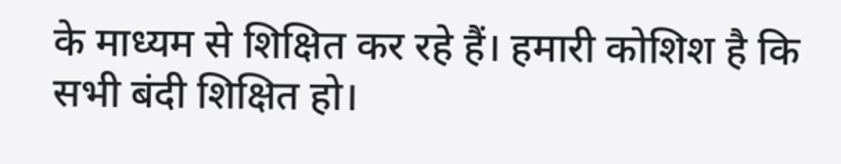के माध्यम से शिक्षित कर रहे हैं। हमारी कोशिश है कि सभी बंदी शिक्षित हो।